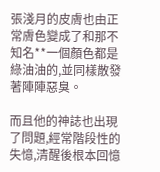張淺月的皮膚也由正常膚色變成了和那不知名**一個顏色都是綠油油的,並同樣散發著陣陣惡臭。

而且他的神誌也出現了問題,經常階段性的失憶,清醒後根本回憶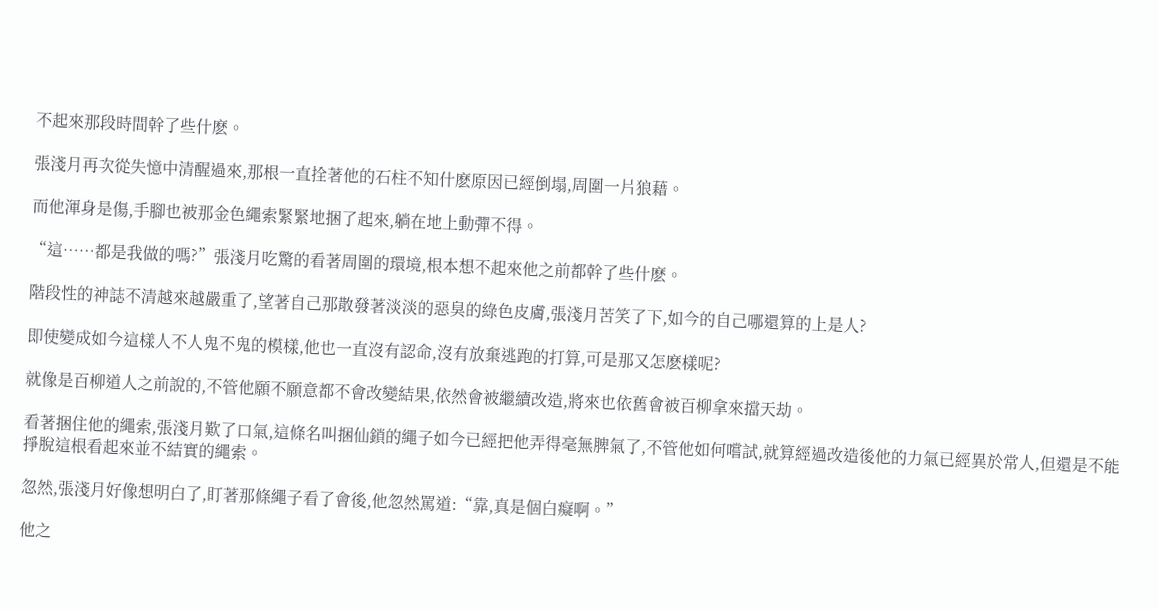不起來那段時間幹了些什麽。

張淺月再次從失憶中清醒過來,那根一直拴著他的石柱不知什麽原因已經倒塌,周圍一片狼藉。

而他渾身是傷,手腳也被那金色繩索緊緊地捆了起來,躺在地上動彈不得。

“這……都是我做的嗎?”張淺月吃驚的看著周圍的環境,根本想不起來他之前都幹了些什麽。

階段性的神誌不清越來越嚴重了,望著自己那散發著淡淡的惡臭的綠色皮膚,張淺月苦笑了下,如今的自己哪還算的上是人?

即使變成如今這樣人不人鬼不鬼的模樣,他也一直沒有認命,沒有放棄逃跑的打算,可是那又怎麽樣呢?

就像是百柳道人之前說的,不管他願不願意都不會改變結果,依然會被繼續改造,將來也依舊會被百柳拿來擋天劫。

看著捆住他的繩索,張淺月歎了口氣,這條名叫捆仙鎖的繩子如今已經把他弄得毫無脾氣了,不管他如何嚐試,就算經過改造後他的力氣已經異於常人,但還是不能掙脫這根看起來並不結實的繩索。

忽然,張淺月好像想明白了,盯著那條繩子看了會後,他忽然罵道:“靠,真是個白癡啊。”

他之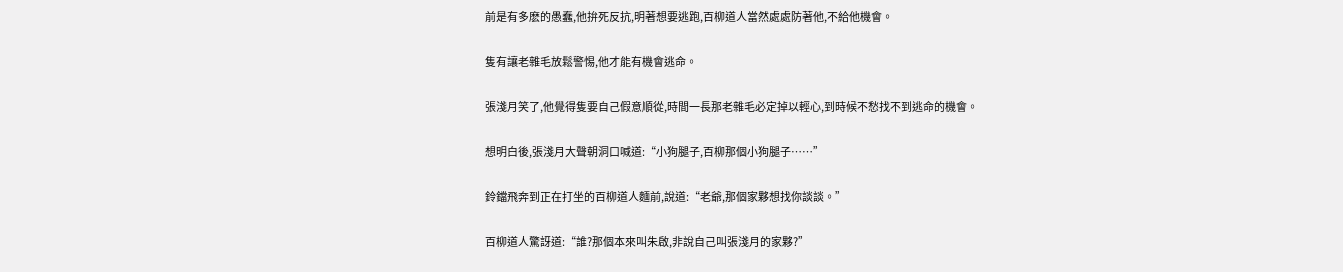前是有多麽的愚蠢,他拚死反抗,明著想要逃跑,百柳道人當然處處防著他,不給他機會。

隻有讓老雜毛放鬆警惕,他才能有機會逃命。

張淺月笑了,他覺得隻要自己假意順從,時間一長那老雜毛必定掉以輕心,到時候不愁找不到逃命的機會。

想明白後,張淺月大聲朝洞口喊道:“小狗腿子,百柳那個小狗腿子……”

鈴鐺飛奔到正在打坐的百柳道人麵前,說道:“老爺,那個家夥想找你談談。”

百柳道人驚訝道:“誰?那個本來叫朱啟,非說自己叫張淺月的家夥?”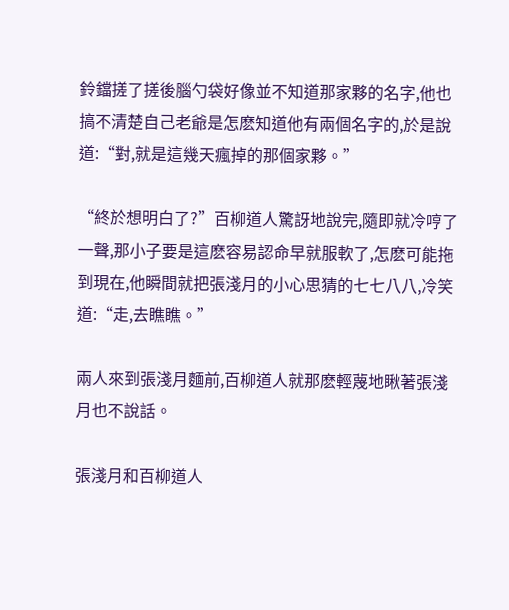鈴鐺搓了搓後腦勺袋好像並不知道那家夥的名字,他也搞不清楚自己老爺是怎麽知道他有兩個名字的,於是說道:“對,就是這幾天瘋掉的那個家夥。”

“終於想明白了?”百柳道人驚訝地說完,隨即就冷哼了一聲,那小子要是這麽容易認命早就服軟了,怎麽可能拖到現在,他瞬間就把張淺月的小心思猜的七七八八,冷笑道:“走,去瞧瞧。”

兩人來到張淺月麵前,百柳道人就那麽輕蔑地瞅著張淺月也不說話。

張淺月和百柳道人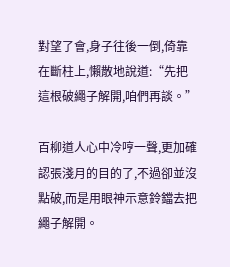對望了會,身子往後一倒,倚靠在斷柱上,懶散地說道:“先把這根破繩子解開,咱們再談。”

百柳道人心中冷哼一聲,更加確認張淺月的目的了,不過卻並沒點破,而是用眼神示意鈴鐺去把繩子解開。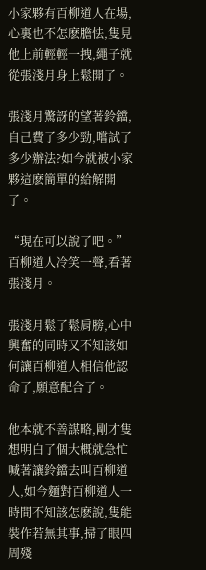小家夥有百柳道人在場,心裏也不怎麽膽怯,隻見他上前輕輕一拽,繩子就從張淺月身上鬆開了。

張淺月驚訝的望著鈴鐺,自己費了多少勁,嚐試了多少辦法?如今就被小家夥這麽簡單的給解開了。

“現在可以說了吧。”百柳道人冷笑一聲,看著張淺月。

張淺月鬆了鬆肩膀,心中興奮的同時又不知該如何讓百柳道人相信他認命了,願意配合了。

他本就不善謀略,剛才隻想明白了個大概就急忙喊著讓鈴鐺去叫百柳道人,如今麵對百柳道人一時間不知該怎麽說,隻能裝作若無其事,掃了眼四周殘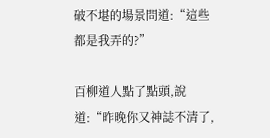破不堪的場景問道:“這些都是我弄的?”

百柳道人點了點頭,說道:“昨晚你又神誌不清了,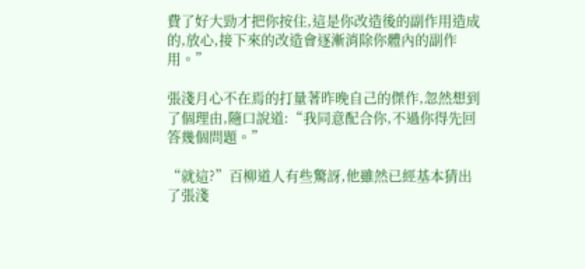費了好大勁才把你按住,這是你改造後的副作用造成的,放心,接下來的改造會逐漸消除你體內的副作用。”

張淺月心不在焉的打量著昨晚自己的傑作,忽然想到了個理由,隨口說道:“我同意配合你,不過你得先回答幾個問題。”

“就這?”百柳道人有些驚訝,他雖然已經基本猜出了張淺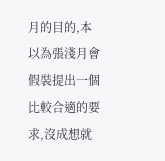月的目的,本以為張淺月會假裝提出一個比較合適的要求,沒成想就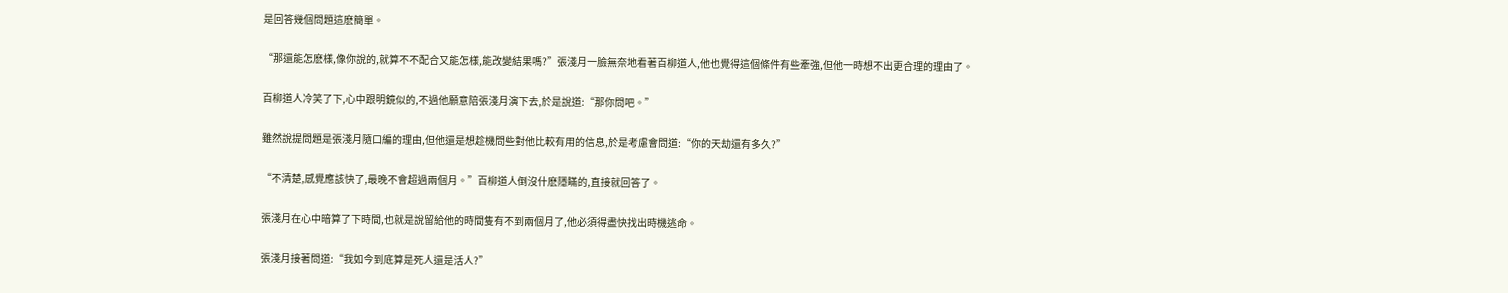是回答幾個問題這麽簡單。

“那還能怎麽樣,像你說的,就算不不配合又能怎樣,能改變結果嗎?”張淺月一臉無奈地看著百柳道人,他也覺得這個條件有些牽強,但他一時想不出更合理的理由了。

百柳道人冷笑了下,心中跟明鏡似的,不過他願意陪張淺月演下去,於是說道:“那你問吧。”

雖然說提問題是張淺月隨口編的理由,但他還是想趁機問些對他比較有用的信息,於是考慮會問道:“你的天劫還有多久?”

“不清楚,感覺應該快了,最晚不會超過兩個月。”百柳道人倒沒什麽隱瞞的,直接就回答了。

張淺月在心中暗算了下時間,也就是說留給他的時間隻有不到兩個月了,他必須得盡快找出時機逃命。

張淺月接著問道:“我如今到底算是死人還是活人?”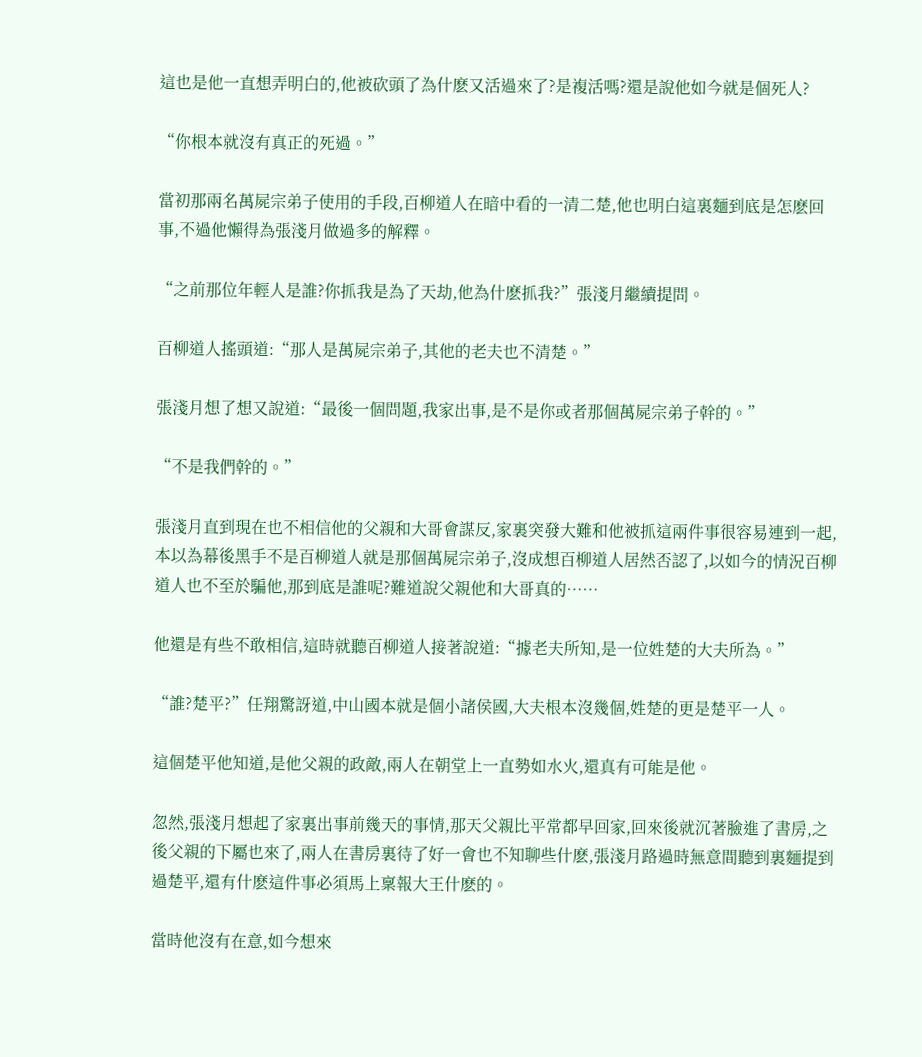這也是他一直想弄明白的,他被砍頭了為什麽又活過來了?是複活嗎?還是說他如今就是個死人?

“你根本就沒有真正的死過。”

當初那兩名萬屍宗弟子使用的手段,百柳道人在暗中看的一清二楚,他也明白這裏麵到底是怎麽回事,不過他懶得為張淺月做過多的解釋。

“之前那位年輕人是誰?你抓我是為了天劫,他為什麽抓我?”張淺月繼續提問。

百柳道人搖頭道:“那人是萬屍宗弟子,其他的老夫也不清楚。”

張淺月想了想又說道:“最後一個問題,我家出事,是不是你或者那個萬屍宗弟子幹的。”

“不是我們幹的。”

張淺月直到現在也不相信他的父親和大哥會謀反,家裏突發大難和他被抓這兩件事很容易連到一起,本以為幕後黑手不是百柳道人就是那個萬屍宗弟子,沒成想百柳道人居然否認了,以如今的情況百柳道人也不至於騙他,那到底是誰呢?難道說父親他和大哥真的……

他還是有些不敢相信,這時就聽百柳道人接著說道:“據老夫所知,是一位姓楚的大夫所為。”

“誰?楚平?”任翔驚訝道,中山國本就是個小諸侯國,大夫根本沒幾個,姓楚的更是楚平一人。

這個楚平他知道,是他父親的政敵,兩人在朝堂上一直勢如水火,還真有可能是他。

忽然,張淺月想起了家裏出事前幾天的事情,那天父親比平常都早回家,回來後就沉著臉進了書房,之後父親的下屬也來了,兩人在書房裏待了好一會也不知聊些什麽,張淺月路過時無意間聽到裏麵提到過楚平,還有什麽這件事必須馬上稟報大王什麽的。

當時他沒有在意,如今想來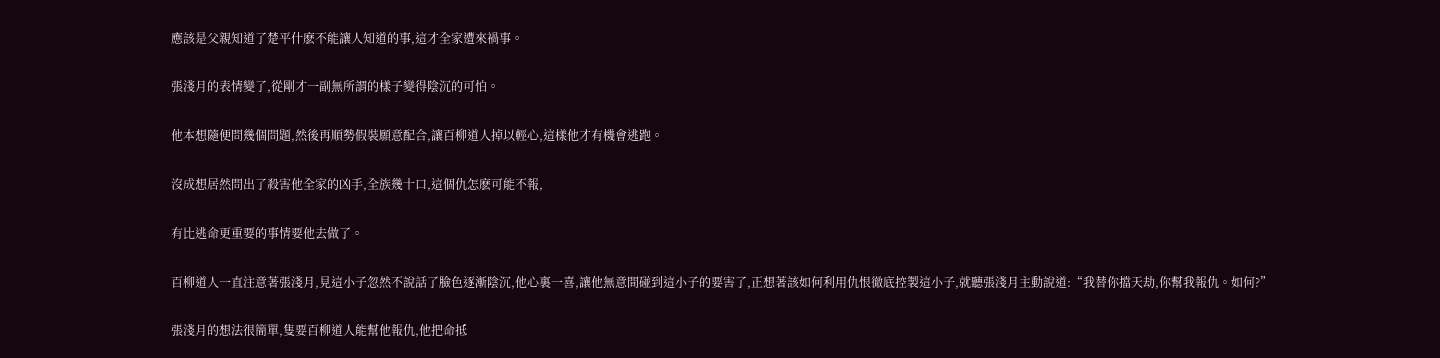應該是父親知道了楚平什麽不能讓人知道的事,這才全家遭來禍事。

張淺月的表情變了,從剛才一副無所謂的樣子變得陰沉的可怕。

他本想隨便問幾個問題,然後再順勢假裝願意配合,讓百柳道人掉以輕心,這樣他才有機會逃跑。

沒成想居然問出了殺害他全家的凶手,全族幾十口,這個仇怎麽可能不報,

有比逃命更重要的事情要他去做了。

百柳道人一直注意著張淺月,見這小子忽然不說話了臉色逐漸陰沉,他心裏一喜,讓他無意間碰到這小子的要害了,正想著該如何利用仇恨徹底控製這小子,就聽張淺月主動說道:“我替你擋天劫,你幫我報仇。如何?”

張淺月的想法很簡單,隻要百柳道人能幫他報仇,他把命抵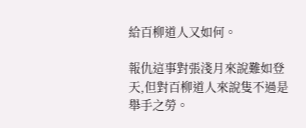給百柳道人又如何。

報仇這事對張淺月來說難如登天,但對百柳道人來說隻不過是舉手之勞。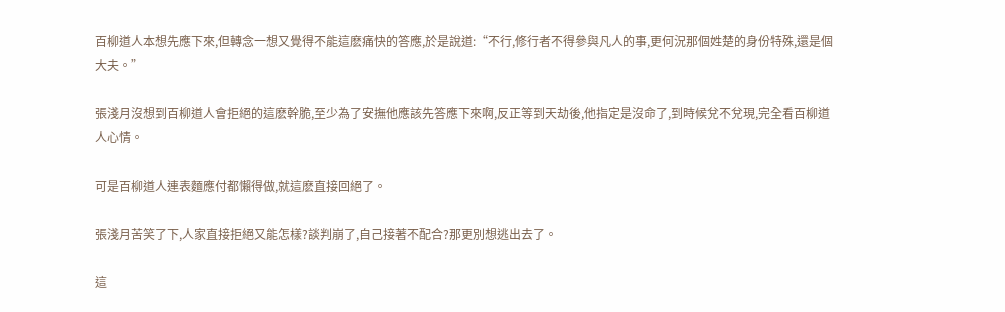百柳道人本想先應下來,但轉念一想又覺得不能這麽痛快的答應,於是說道:“不行,修行者不得參與凡人的事,更何況那個姓楚的身份特殊,還是個大夫。”

張淺月沒想到百柳道人會拒絕的這麽幹脆,至少為了安撫他應該先答應下來啊,反正等到天劫後,他指定是沒命了,到時候兌不兌現,完全看百柳道人心情。

可是百柳道人連表麵應付都懶得做,就這麽直接回絕了。

張淺月苦笑了下,人家直接拒絕又能怎樣?談判崩了,自己接著不配合?那更別想逃出去了。

這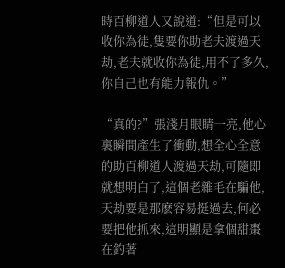時百柳道人又說道:“但是可以收你為徒,隻要你助老夫渡過天劫,老夫就收你為徒,用不了多久,你自己也有能力報仇。”

“真的?”張淺月眼睛一亮,他心裏瞬間產生了衝動,想全心全意的助百柳道人渡過天劫,可隨即就想明白了,這個老雜毛在騙他,天劫要是那麽容易挺過去,何必要把他抓來,這明顯是拿個甜棗在釣著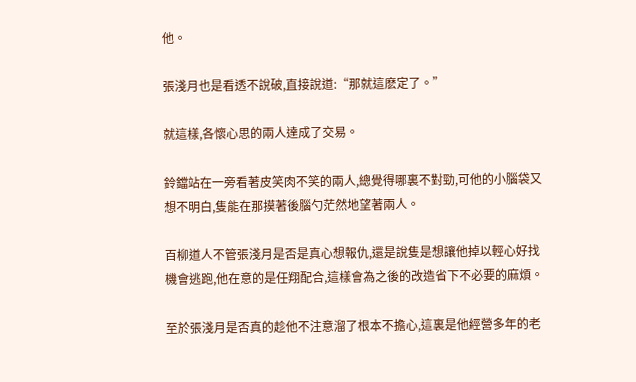他。

張淺月也是看透不說破,直接說道:“那就這麽定了。”

就這樣,各懷心思的兩人達成了交易。

鈴鐺站在一旁看著皮笑肉不笑的兩人,總覺得哪裏不對勁,可他的小腦袋又想不明白,隻能在那摸著後腦勺茫然地望著兩人。

百柳道人不管張淺月是否是真心想報仇,還是說隻是想讓他掉以輕心好找機會逃跑,他在意的是任翔配合,這樣會為之後的改造省下不必要的麻煩。

至於張淺月是否真的趁他不注意溜了根本不擔心,這裏是他經營多年的老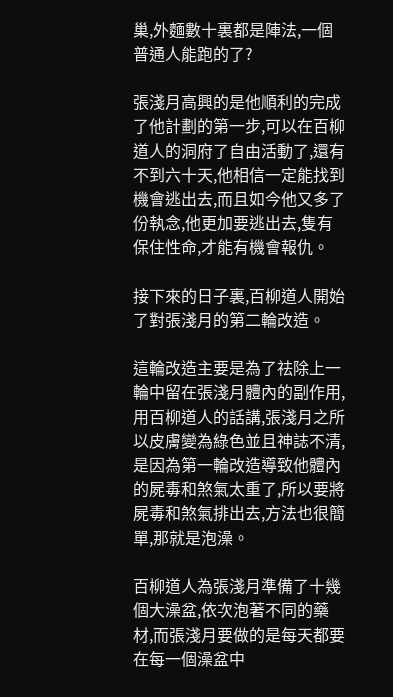巢,外麵數十裏都是陣法,一個普通人能跑的了?

張淺月高興的是他順利的完成了他計劃的第一步,可以在百柳道人的洞府了自由活動了,還有不到六十天,他相信一定能找到機會逃出去,而且如今他又多了份執念,他更加要逃出去,隻有保住性命,才能有機會報仇。

接下來的日子裏,百柳道人開始了對張淺月的第二輪改造。

這輪改造主要是為了祛除上一輪中留在張淺月體內的副作用,用百柳道人的話講,張淺月之所以皮膚變為綠色並且神誌不清,是因為第一輪改造導致他體內的屍毒和煞氣太重了,所以要將屍毒和煞氣排出去,方法也很簡單,那就是泡澡。

百柳道人為張淺月準備了十幾個大澡盆,依次泡著不同的藥材,而張淺月要做的是每天都要在每一個澡盆中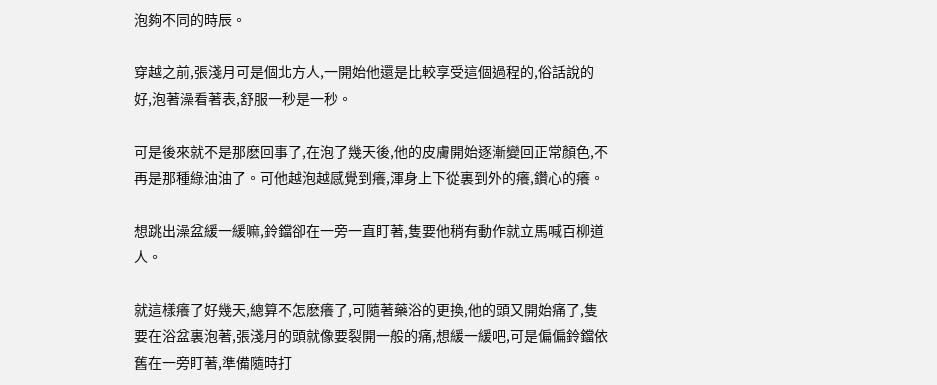泡夠不同的時辰。

穿越之前,張淺月可是個北方人,一開始他還是比較享受這個過程的,俗話說的好,泡著澡看著表,舒服一秒是一秒。

可是後來就不是那麽回事了,在泡了幾天後,他的皮膚開始逐漸變回正常顏色,不再是那種綠油油了。可他越泡越感覺到癢,渾身上下從裏到外的癢,鑽心的癢。

想跳出澡盆緩一緩嘛,鈴鐺卻在一旁一直盯著,隻要他稍有動作就立馬喊百柳道人。

就這樣癢了好幾天,總算不怎麽癢了,可隨著藥浴的更換,他的頭又開始痛了,隻要在浴盆裏泡著,張淺月的頭就像要裂開一般的痛,想緩一緩吧,可是偏偏鈴鐺依舊在一旁盯著,準備隨時打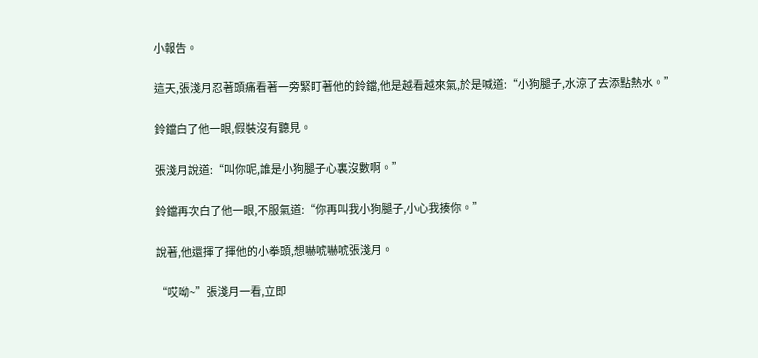小報告。

這天,張淺月忍著頭痛看著一旁緊盯著他的鈴鐺,他是越看越來氣,於是喊道:“小狗腿子,水涼了去添點熱水。”

鈴鐺白了他一眼,假裝沒有聽見。

張淺月說道:“叫你呢,誰是小狗腿子心裏沒數啊。”

鈴鐺再次白了他一眼,不服氣道:“你再叫我小狗腿子,小心我揍你。”

說著,他還揮了揮他的小拳頭,想嚇唬嚇唬張淺月。

“哎呦~”張淺月一看,立即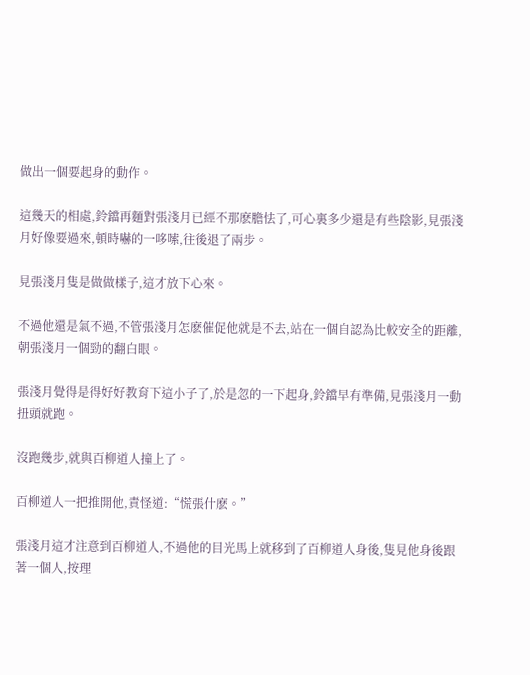做出一個要起身的動作。

這幾天的相處,鈴鐺再麵對張淺月已經不那麽膽怯了,可心裏多少還是有些陰影,見張淺月好像要過來,頓時嚇的一哆嗦,往後退了兩步。

見張淺月隻是做做樣子,這才放下心來。

不過他還是氣不過,不管張淺月怎麽催促他就是不去,站在一個自認為比較安全的距離,朝張淺月一個勁的翻白眼。

張淺月覺得是得好好教育下這小子了,於是忽的一下起身,鈴鐺早有準備,見張淺月一動扭頭就跑。

沒跑幾步,就與百柳道人撞上了。

百柳道人一把推開他,責怪道:“慌張什麽。”

張淺月這才注意到百柳道人,不過他的目光馬上就移到了百柳道人身後,隻見他身後跟著一個人,按理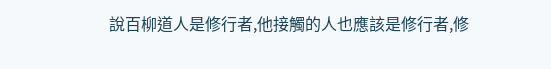說百柳道人是修行者,他接觸的人也應該是修行者,修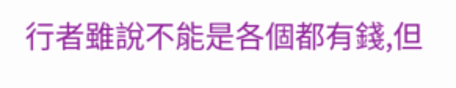行者雖說不能是各個都有錢,但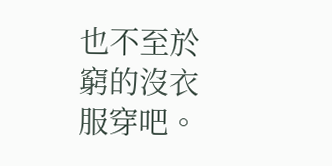也不至於窮的沒衣服穿吧。